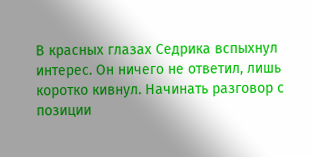В красных глазах Седрика вспыхнул интерес. Он ничего не ответил, лишь коротко кивнул. Начинать разговор с позиции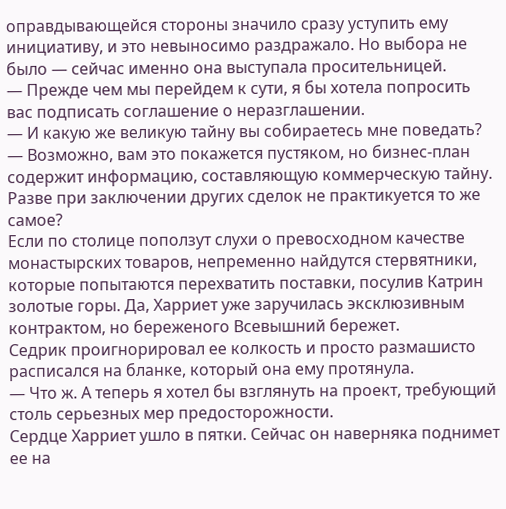оправдывающейся стороны значило сразу уступить ему инициативу, и это невыносимо раздражало. Но выбора не было — сейчас именно она выступала просительницей.
— Прежде чем мы перейдем к сути, я бы хотела попросить вас подписать соглашение о неразглашении.
— И какую же великую тайну вы собираетесь мне поведать?
— Возможно, вам это покажется пустяком, но бизнес-план содержит информацию, составляющую коммерческую тайну. Разве при заключении других сделок не практикуется то же самое?
Если по столице поползут слухи о превосходном качестве монастырских товаров, непременно найдутся стервятники, которые попытаются перехватить поставки, посулив Катрин золотые горы. Да, Харриет уже заручилась эксклюзивным контрактом, но береженого Всевышний бережет.
Седрик проигнорировал ее колкость и просто размашисто расписался на бланке, который она ему протянула.
— Что ж. А теперь я хотел бы взглянуть на проект, требующий столь серьезных мер предосторожности.
Сердце Харриет ушло в пятки. Сейчас он наверняка поднимет ее на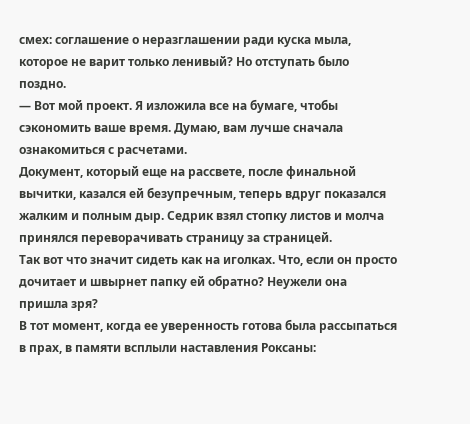смех: соглашение о неразглашении ради куска мыла, которое не варит только ленивый? Но отступать было поздно.
— Вот мой проект. Я изложила все на бумаге, чтобы сэкономить ваше время. Думаю, вам лучше сначала ознакомиться с расчетами.
Документ, который еще на рассвете, после финальной вычитки, казался ей безупречным, теперь вдруг показался жалким и полным дыр. Седрик взял стопку листов и молча принялся переворачивать страницу за страницей.
Так вот что значит сидеть как на иголках. Что, если он просто дочитает и швырнет папку ей обратно? Неужели она пришла зря?
В тот момент, когда ее уверенность готова была рассыпаться в прах, в памяти всплыли наставления Роксаны: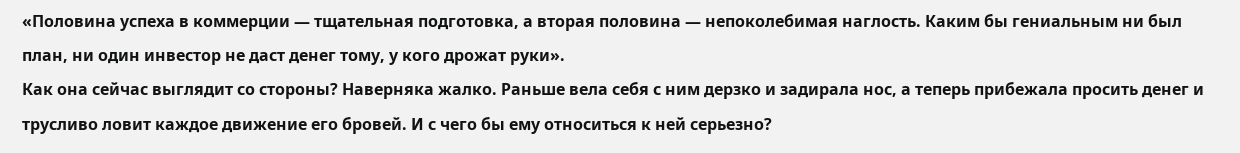«Половина успеха в коммерции — тщательная подготовка, а вторая половина — непоколебимая наглость. Каким бы гениальным ни был план, ни один инвестор не даст денег тому, у кого дрожат руки».
Как она сейчас выглядит со стороны? Наверняка жалко. Раньше вела себя с ним дерзко и задирала нос, а теперь прибежала просить денег и трусливо ловит каждое движение его бровей. И с чего бы ему относиться к ней серьезно?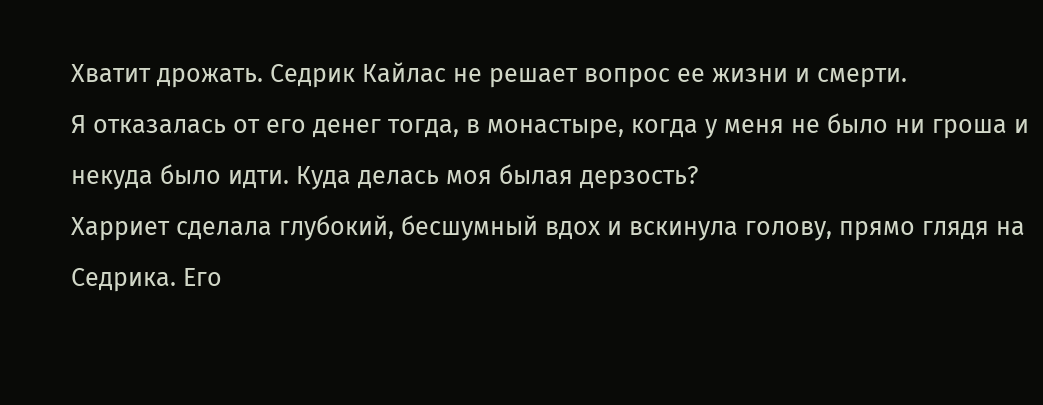Хватит дрожать. Седрик Кайлас не решает вопрос ее жизни и смерти.
Я отказалась от его денег тогда, в монастыре, когда у меня не было ни гроша и некуда было идти. Куда делась моя былая дерзость?
Харриет сделала глубокий, бесшумный вдох и вскинула голову, прямо глядя на Седрика. Его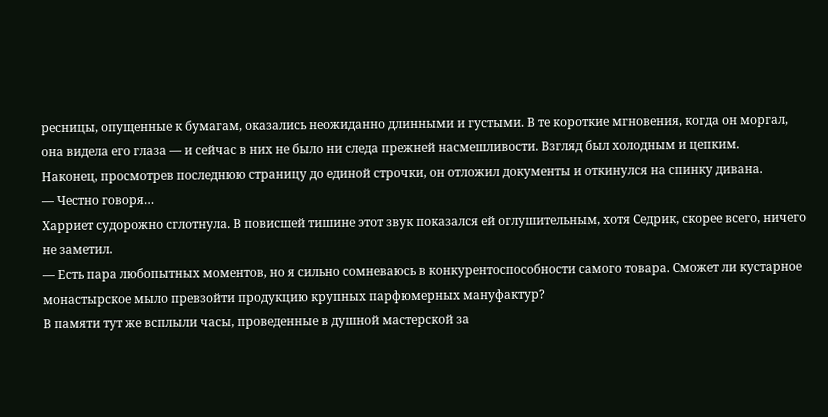ресницы, опущенные к бумагам, оказались неожиданно длинными и густыми. В те короткие мгновения, когда он моргал, она видела его глаза — и сейчас в них не было ни следа прежней насмешливости. Взгляд был холодным и цепким.
Наконец, просмотрев последнюю страницу до единой строчки, он отложил документы и откинулся на спинку дивана.
— Честно говоря…
Харриет судорожно сглотнула. В повисшей тишине этот звук показался ей оглушительным, хотя Седрик, скорее всего, ничего не заметил.
— Есть пара любопытных моментов, но я сильно сомневаюсь в конкурентоспособности самого товара. Сможет ли кустарное монастырское мыло превзойти продукцию крупных парфюмерных мануфактур?
В памяти тут же всплыли часы, проведенные в душной мастерской за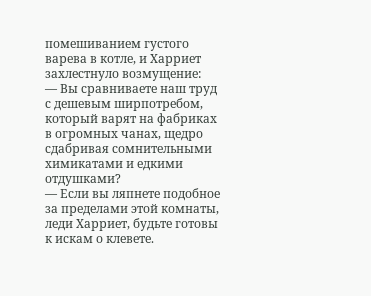помешиванием густого варева в котле, и Харриет захлестнуло возмущение:
— Вы сравниваете наш труд с дешевым ширпотребом, который варят на фабриках в огромных чанах, щедро сдабривая сомнительными химикатами и едкими отдушками?
— Если вы ляпнете подобное за пределами этой комнаты, леди Харриет, будьте готовы к искам о клевете.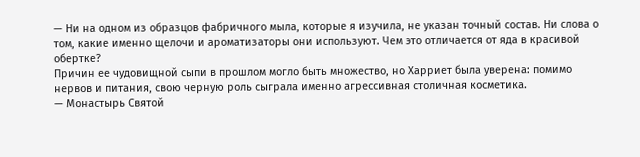— Ни на одном из образцов фабричного мыла, которые я изучила, не указан точный состав. Ни слова о том, какие именно щелочи и ароматизаторы они используют. Чем это отличается от яда в красивой обертке?
Причин ее чудовищной сыпи в прошлом могло быть множество, но Харриет была уверена: помимо нервов и питания, свою черную роль сыграла именно агрессивная столичная косметика.
— Монастырь Святой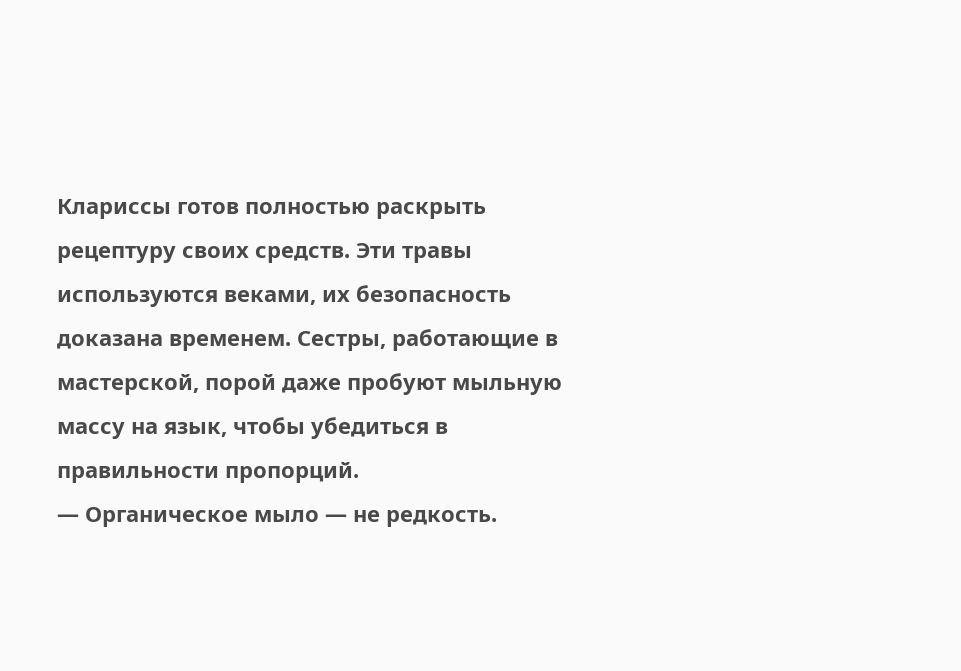Клариссы готов полностью раскрыть рецептуру своих средств. Эти травы используются веками, их безопасность доказана временем. Сестры, работающие в мастерской, порой даже пробуют мыльную массу на язык, чтобы убедиться в правильности пропорций.
— Органическое мыло — не редкость.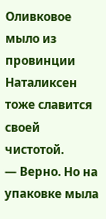Оливковое мыло из провинции Наталиксен тоже славится своей чистотой.
— Верно. Но на упаковке мыла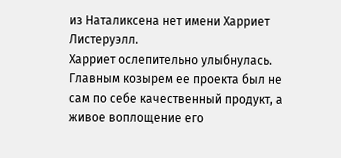из Наталиксена нет имени Харриет Листеруэлл.
Харриет ослепительно улыбнулась. Главным козырем ее проекта был не сам по себе качественный продукт, а живое воплощение его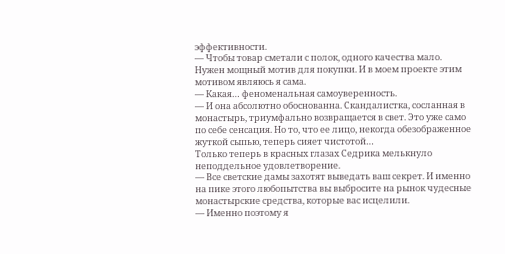эффективности.
— Чтобы товар сметали с полок, одного качества мало. Нужен мощный мотив для покупки. И в моем проекте этим мотивом являюсь я сама.
— Какая… феноменальная самоуверенность.
— И она абсолютно обоснованна. Скандалистка, сосланная в монастырь, триумфально возвращается в свет. Это уже само по себе сенсация. Но то, что ее лицо, некогда обезображенное жуткой сыпью, теперь сияет чистотой…
Только теперь в красных глазах Седрика мелькнуло неподдельное удовлетворение.
— Все светские дамы захотят выведать ваш секрет. И именно на пике этого любопытства вы выбросите на рынок чудесные монастырские средства, которые вас исцелили.
— Именно поэтому я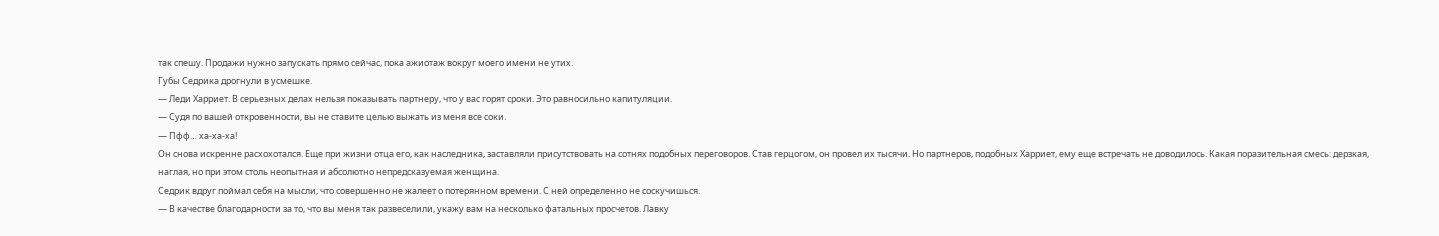так спешу. Продажи нужно запускать прямо сейчас, пока ажиотаж вокруг моего имени не утих.
Губы Седрика дрогнули в усмешке.
— Леди Харриет. В серьезных делах нельзя показывать партнеру, что у вас горят сроки. Это равносильно капитуляции.
— Судя по вашей откровенности, вы не ставите целью выжать из меня все соки.
— Пфф… ха-ха-ха!
Он снова искренне расхохотался. Еще при жизни отца его, как наследника, заставляли присутствовать на сотнях подобных переговоров. Став герцогом, он провел их тысячи. Но партнеров, подобных Харриет, ему еще встречать не доводилось. Какая поразительная смесь: дерзкая, наглая, но при этом столь неопытная и абсолютно непредсказуемая женщина.
Седрик вдруг поймал себя на мысли, что совершенно не жалеет о потерянном времени. С ней определенно не соскучишься.
— В качестве благодарности за то, что вы меня так развеселили, укажу вам на несколько фатальных просчетов. Лавку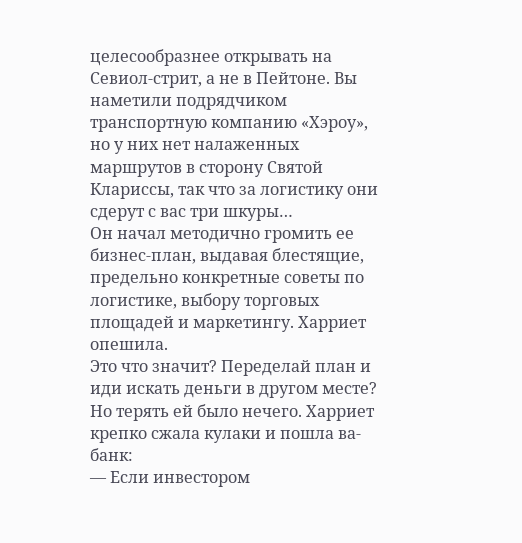целесообразнее открывать на Севиол-стрит, а не в Пейтоне. Вы наметили подрядчиком транспортную компанию «Хэроу», но у них нет налаженных маршрутов в сторону Святой Клариссы, так что за логистику они сдерут с вас три шкуры…
Он начал методично громить ее бизнес-план, выдавая блестящие, предельно конкретные советы по логистике, выбору торговых площадей и маркетингу. Харриет опешила.
Это что значит? Переделай план и иди искать деньги в другом месте?
Но терять ей было нечего. Харриет крепко сжала кулаки и пошла ва-банк:
— Если инвестором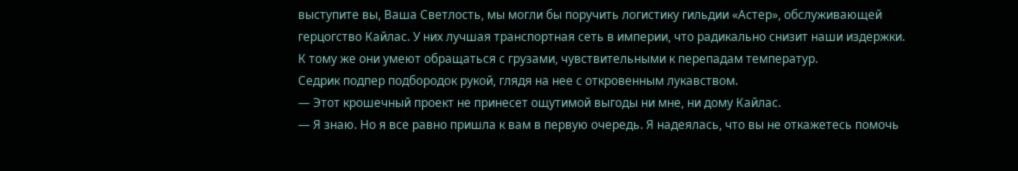выступите вы, Ваша Светлость, мы могли бы поручить логистику гильдии «Астер», обслуживающей герцогство Кайлас. У них лучшая транспортная сеть в империи, что радикально снизит наши издержки. К тому же они умеют обращаться с грузами, чувствительными к перепадам температур.
Седрик подпер подбородок рукой, глядя на нее с откровенным лукавством.
— Этот крошечный проект не принесет ощутимой выгоды ни мне, ни дому Кайлас.
— Я знаю. Но я все равно пришла к вам в первую очередь. Я надеялась, что вы не откажетесь помочь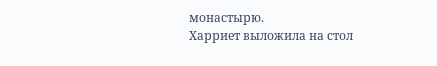монастырю.
Харриет выложила на стол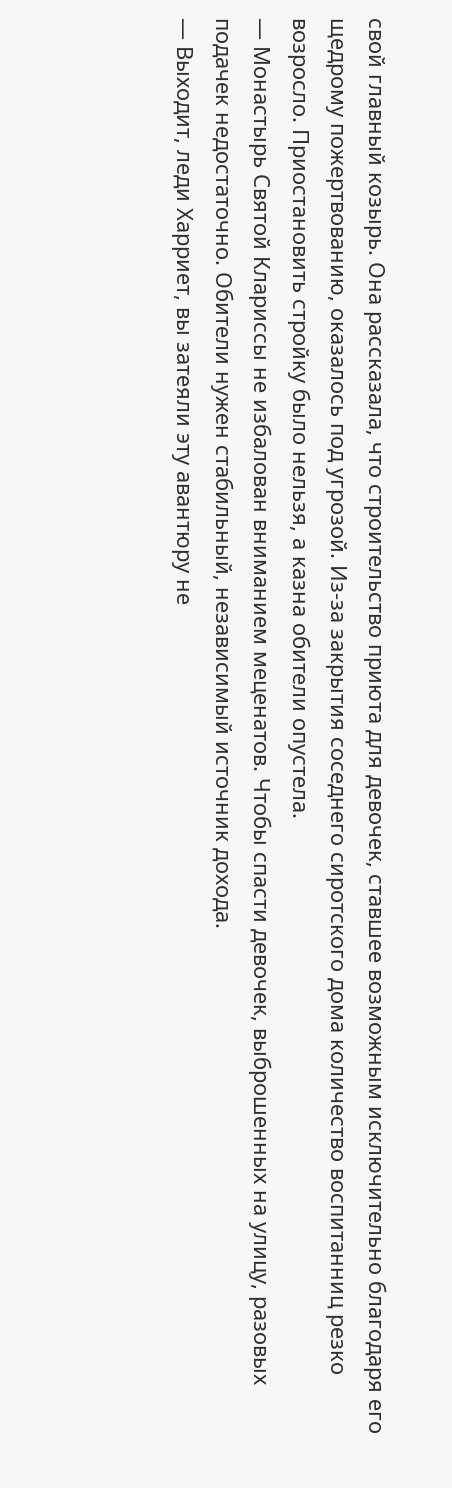свой главный козырь. Она рассказала, что строительство приюта для девочек, ставшее возможным исключительно благодаря его щедрому пожертвованию, оказалось под угрозой. Из-за закрытия соседнего сиротского дома количество воспитанниц резко возросло. Приостановить стройку было нельзя, а казна обители опустела.
— Монастырь Святой Клариссы не избалован вниманием меценатов. Чтобы спасти девочек, выброшенных на улицу, разовых подачек недостаточно. Обители нужен стабильный, независимый источник дохода.
— Выходит, леди Харриет, вы затеяли эту авантюру не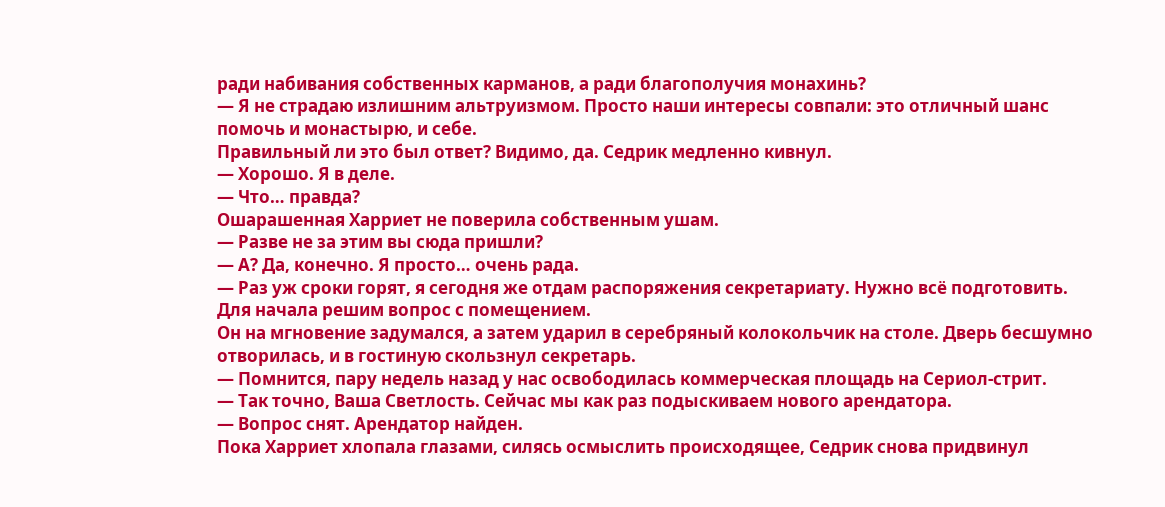ради набивания собственных карманов, а ради благополучия монахинь?
— Я не страдаю излишним альтруизмом. Просто наши интересы совпали: это отличный шанс помочь и монастырю, и себе.
Правильный ли это был ответ? Видимо, да. Седрик медленно кивнул.
— Хорошо. Я в деле.
— Что… правда?
Ошарашенная Харриет не поверила собственным ушам.
— Разве не за этим вы сюда пришли?
— А? Да, конечно. Я просто… очень рада.
— Раз уж сроки горят, я сегодня же отдам распоряжения секретариату. Нужно всё подготовить. Для начала решим вопрос с помещением.
Он на мгновение задумался, а затем ударил в серебряный колокольчик на столе. Дверь бесшумно отворилась, и в гостиную скользнул секретарь.
— Помнится, пару недель назад у нас освободилась коммерческая площадь на Сериол-стрит.
— Так точно, Ваша Светлость. Сейчас мы как раз подыскиваем нового арендатора.
— Вопрос снят. Арендатор найден.
Пока Харриет хлопала глазами, силясь осмыслить происходящее, Седрик снова придвинул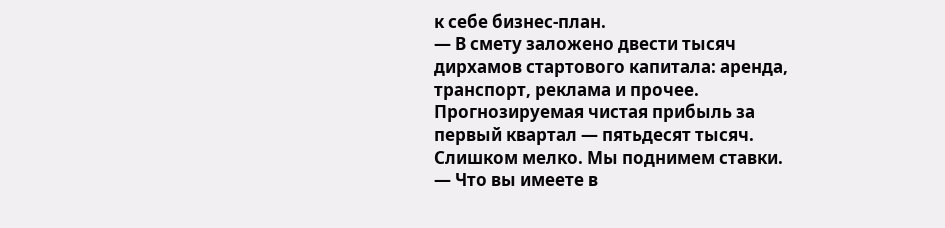к себе бизнес-план.
— В смету заложено двести тысяч дирхамов стартового капитала: аренда, транспорт, реклама и прочее. Прогнозируемая чистая прибыль за первый квартал — пятьдесят тысяч. Слишком мелко. Мы поднимем ставки.
— Что вы имеете в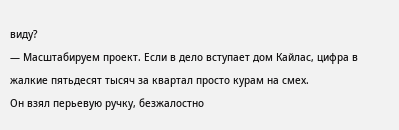виду?
— Масштабируем проект. Если в дело вступает дом Кайлас, цифра в жалкие пятьдесят тысяч за квартал просто курам на смех.
Он взял перьевую ручку, безжалостно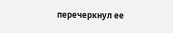перечеркнул ее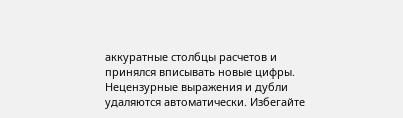аккуратные столбцы расчетов и принялся вписывать новые цифры.
Нецензурные выражения и дубли удаляются автоматически. Избегайте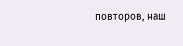повторов, наш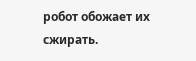робот обожает их сжирать.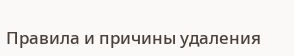Правила и причины удаления